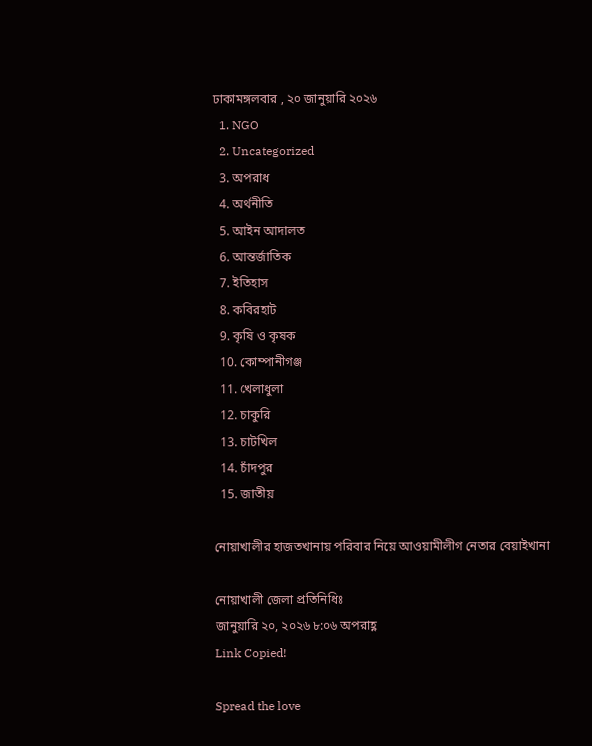ঢাকামঙ্গলবার , ২০ জানুয়ারি ২০২৬
  1. NGO
  2. Uncategorized
  3. অপরাধ
  4. অর্থনীতি
  5. আইন আদালত
  6. আন্তর্জাতিক
  7. ইতিহাস
  8. কবিরহাট
  9. কৃষি ও কৃষক
  10. কোম্পানীগঞ্জ
  11. খেলাধুলা
  12. চাকুরি
  13. চাটখিল
  14. চাঁদপুর
  15. জাতীয়

নোয়াখালীর হাজতখানায় পরিবার নিয়ে আওয়ামীলীগ নেতার বেয়াইখানা

নোয়াখালী জেলা প্রতিনিধিঃ
জানুয়ারি ২০, ২০২৬ ৮:০৬ অপরাহ্ণ
Link Copied!

Spread the love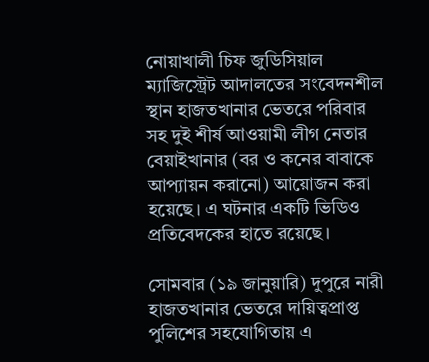নোয়াখালী চিফ জুডিসিয়াল ম্যাজিস্ট্রেট আদালতের সংবেদনশীল স্থান হাজতখানার ভেতরে পরিবার সহ দুই শীর্ষ আওয়ামী লীগ নেতার বেয়াইখানার (বর ও কনের বাবাকে আপ্যায়ন করানো) আয়োজন করা হয়েছে। এ ঘটনার একটি ভিডিও প্রতিবেদকের হাতে রয়েছে।

সোমবার (১৯ জানুয়ারি) দুপুরে নারী হাজতখানার ভেতরে দায়িত্বপ্রাপ্ত পুলিশের সহযোগিতায় এ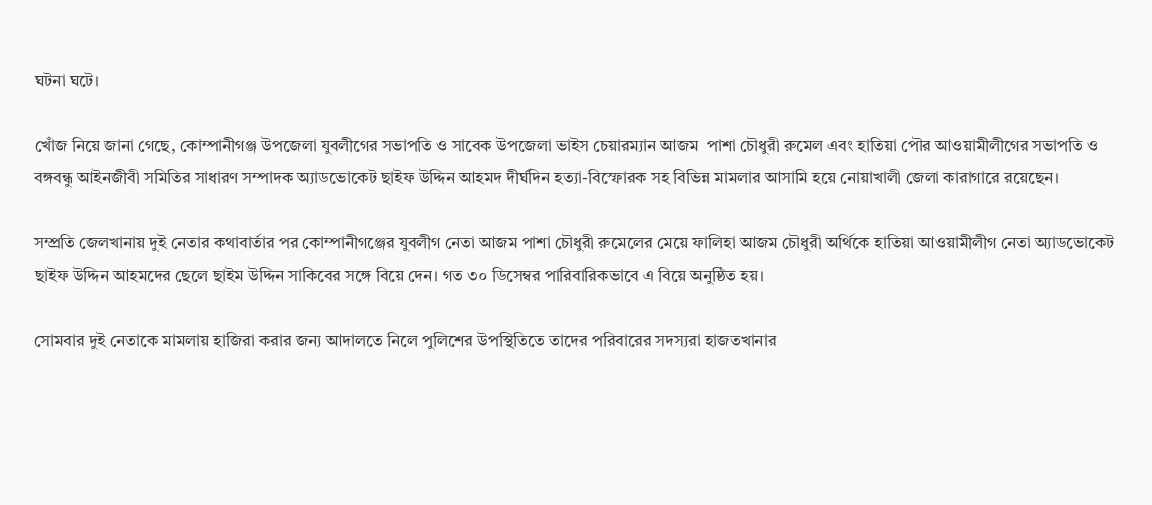ঘটনা ঘটে।

খোঁজ নিয়ে জানা গেছে, কোম্পানীগঞ্জ উপজেলা যুবলীগের সভাপতি ও সাবেক উপজেলা ভাইস চেয়ারম্যান আজম  পাশা চৌধুরী রুমেল এবং হাতিয়া পৌর আওয়ামীলীগের সভাপতি ও বঙ্গবন্ধু আইনজীবী সমিতির সাধারণ সম্পাদক অ্যাডভোকেট ছাইফ উদ্দিন আহমদ দীর্ঘদিন হত্যা-বিস্ফোরক সহ বিভিন্ন মামলার আসামি হয়ে নোয়াখালী জেলা কারাগারে রয়েছেন।

সম্প্রতি জেলখানায় দুই নেতার কথাবার্তার পর কোম্পানীগঞ্জের যুবলীগ নেতা আজম পাশা চৌধুরী রুমেলের মেয়ে ফালিহা আজম চৌধুরী অর্থিকে হাতিয়া আওয়ামীলীগ নেতা অ্যাডভোকেট ছাইফ উদ্দিন আহমদের ছেলে ছাইম উদ্দিন সাকিবের সঙ্গে বিয়ে দেন। গত ৩০ ডিসেম্বর পারিবারিকভাবে এ বিয়ে অনুষ্ঠিত হয়।

সোমবার দুই নেতাকে মামলায় হাজিরা করার জন্য আদালতে নিলে পুলিশের উপস্থিতিতে তাদের পরিবারের সদস্যরা হাজতখানার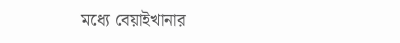মধ্যে বেয়াইখানার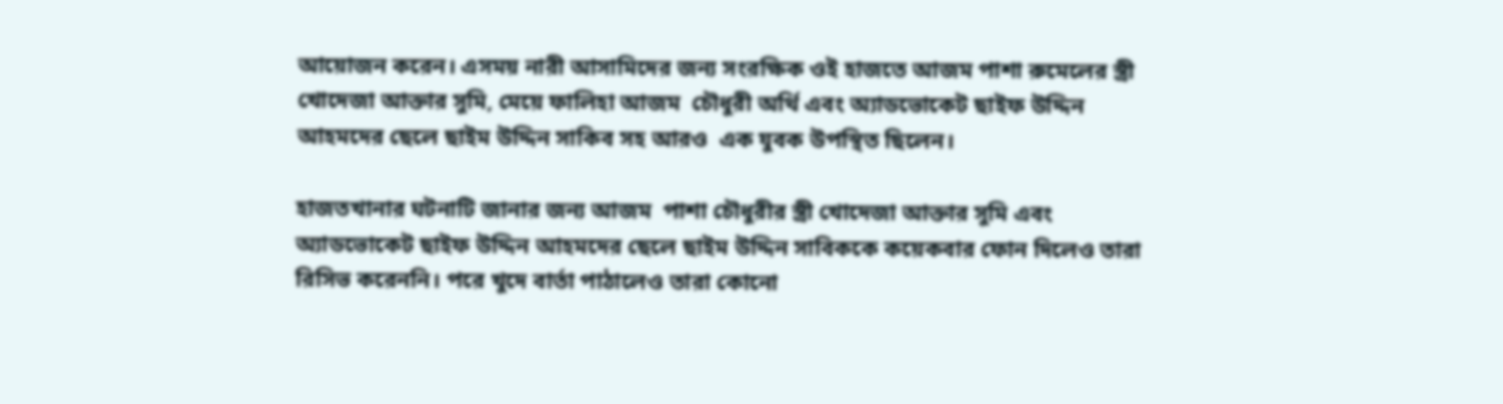আয়োজন করেন। এসময় নারী আসামিদের জন্য সংরক্ষিক ওই হাজতে আজম পাশা রুমেলের স্ত্রী খোদেজা আক্তার সুমি, মেয়ে ফালিহা আজম  চৌধুরী অর্থি এবং অ্যাডভোকেট ছাইফ উদ্দিন আহমদের ছেলে ছাইম উদ্দিন সাকিব সহ আরও  এক যুবক উপস্থিত ছিলেন।

হাজতখানার ঘটনাটি জানার জন্য আজম  পাশা চৌধুরীর স্ত্রী খোদেজা আক্তার সুমি এবং অ্যাডভোকেট ছাইফ উদ্দিন আহমদের ছেলে ছাইম উদ্দিন সাবিককে কয়েকবার ফোন দিলেও তারা রিসিভ করেননি। পরে খুদে বার্তা পাঠালেও তারা কোনো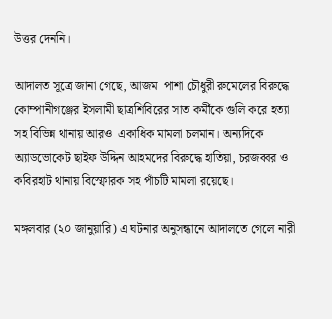উত্তর দেননি।

আদালত সূত্রে জানা গেছে, আজম  পাশা চৌধুরী রুমেলের বিরুদ্ধে কোম্পানীগঞ্জের ইসলামী ছাত্রশিবিরের সাত কর্মীকে গুলি করে হত্যা সহ বিভিন্ন থানায় আরও  একাধিক মামলা চলমান। অন্যদিকে অ্যাডভোকেট ছাইফ উদ্দিন আহমদের বিরুদ্ধে হাতিয়া, চরজব্বর ও কবিরহাট থানায় বিস্ফোরক সহ পাঁচটি মামলা রয়েছে।

মঙ্গলবার (২০ জানুয়ারি) এ ঘটনার অনুসন্ধানে আদালতে গেলে নারী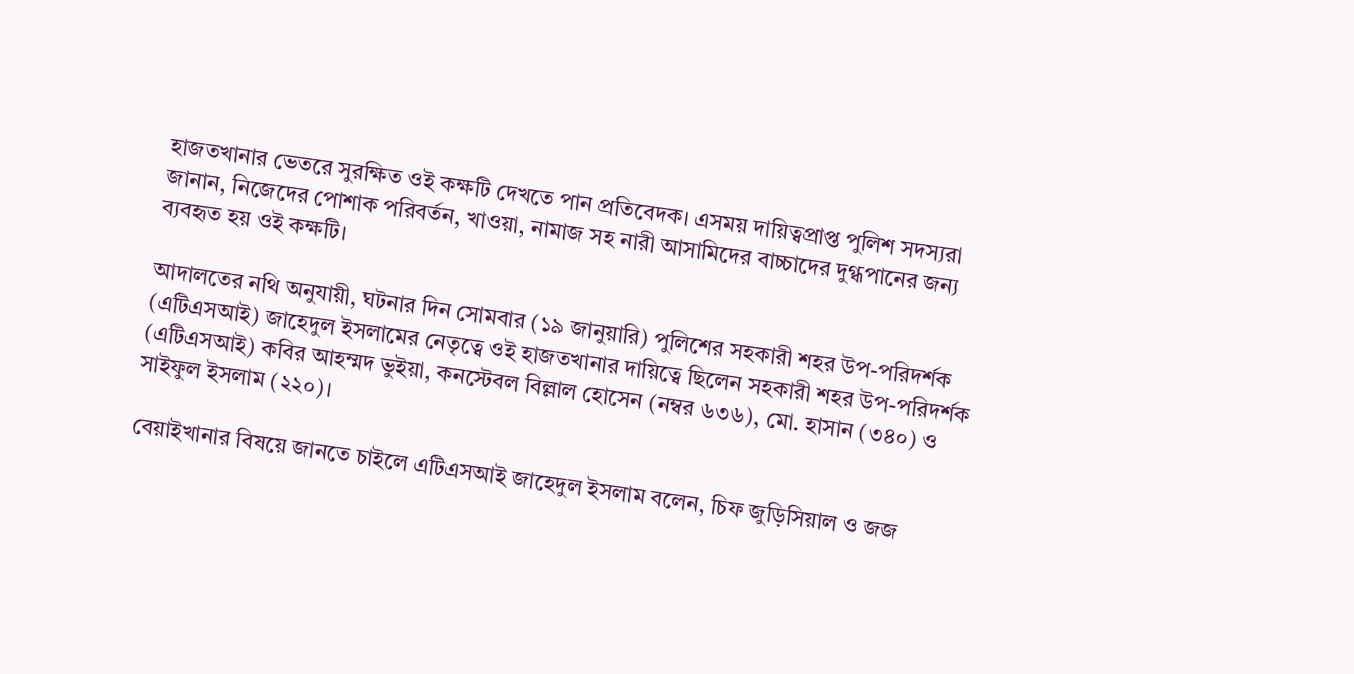হাজতখানার ভেতরে সুরক্ষিত ওই কক্ষটি দেখতে পান প্রতিবেদক। এসময় দায়িত্বপ্রাপ্ত পুলিশ সদস্যরা জানান, নিজেদের পোশাক পরিবর্তন, খাওয়া, নামাজ সহ নারী আসামিদের বাচ্চাদের দুগ্ধপানের জন্য ব্যবহৃত হয় ওই কক্ষটি।

আদালতের নথি অনুযায়ী, ঘটনার দিন সোমবার (১৯ জানুয়ারি) পুলিশের সহকারী শহর উপ-পরিদর্শক (এটিএসআই) জাহেদুল ইসলামের নেতৃত্বে ওই হাজতখানার দায়িত্বে ছিলেন সহকারী শহর উপ-পরিদর্শক (এটিএসআই) কবির আহম্মদ ভুইয়া, কনস্টেবল বিল্লাল হোসেন (নম্বর ৬৩৬), মো. হাসান (৩৪০) ও সাইফুল ইসলাম (২২০)।

বেয়াইখানার বিষয়ে জানতে চাইলে এটিএসআই জাহেদুল ইসলাম বলেন, চিফ জুড়িসিয়াল ও জজ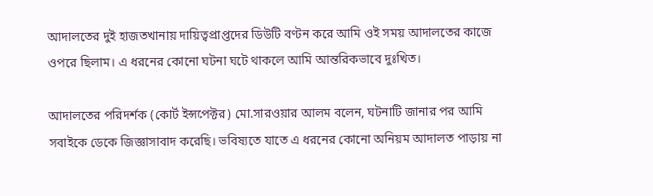আদালতের দুই হাজতখানায় দায়িত্বপ্রাপ্তদের ডিউটি বণ্টন করে আমি ওই সময় আদালতের কাজে ওপরে ছিলাম। এ ধরনের কোনো ঘটনা ঘটে থাকলে আমি আন্তরিকভাবে দুঃখিত।

আদালতের পরিদর্শক (কোর্ট ইন্সপেক্টর) মো.সারওয়ার আলম বলেন, ঘটনাটি জানার পর আমি সবাইকে ডেকে জিজ্ঞাসাবাদ করেছি। ভবিষ্যতে যাতে এ ধরনের কোনো অনিয়ম আদালত পাড়ায় না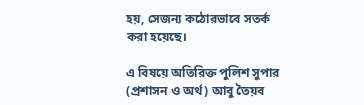হয়, সেজন্য কঠোরভাবে সতর্ক করা হয়েছে।

এ বিষয়ে অতিরিক্ত পুলিশ সুপার (প্রশাসন ও অর্থ) আবু তৈয়ব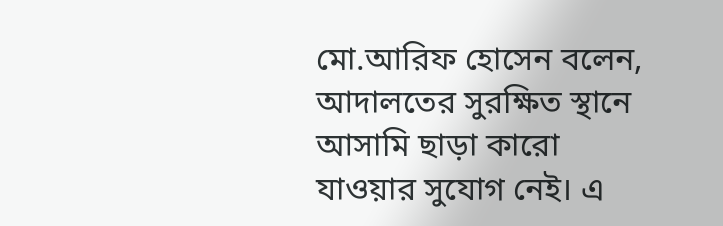মো.আরিফ হোসেন বলেন, আদালতের সুরক্ষিত স্থানে আসামি ছাড়া কারো যাওয়ার সুযোগ নেই। এ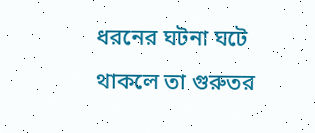ধরনের ঘটনা ঘটে থাকলে তা গুরুতর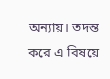অন্যায়। তদন্ত করে এ বিষয়ে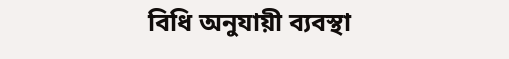বিধি অনুযায়ী ব্যবস্থা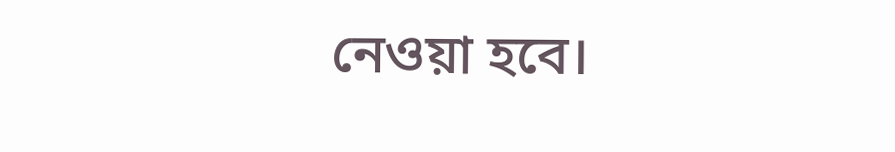নেওয়া হবে।